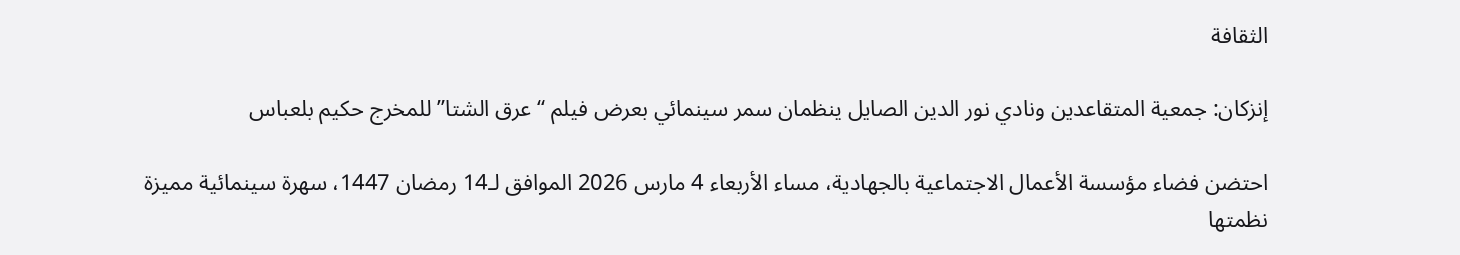الثقافة

إنزكان: جمعية المتقاعدين ونادي نور الدين الصايل ينظمان سمر سينمائي بعرض فيلم “عرق الشتا” للمخرج حكيم بلعباس

احتضن فضاء مؤسسة الأعمال الاجتماعية بالجهادية، مساء الأربعاء 4 مارس 2026 الموافق لـ14 رمضان 1447، سهرة سينمائية مميزة نظمتها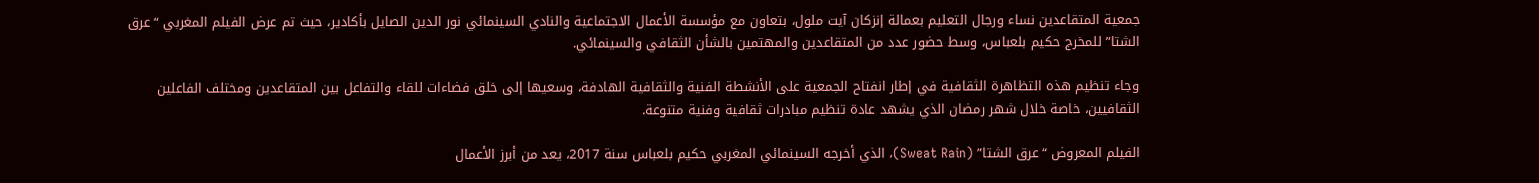جمعية المتقاعدين نساء ورجال التعليم بعمالة إنزكان آيت ملول، بتعاون مع مؤسسة الأعمال الاجتماعية والنادي السينمائي نور الدين الصايل بأكادير، حيث تم عرض الفيلم المغربي “عرق الشتا” للمخرج حكيم بلعباس، وسط حضور عدد من المتقاعدين والمهتمين بالشأن الثقافي والسينمائي.

وجاء تنظيم هذه التظاهرة الثقافية في إطار انفتاح الجمعية على الأنشطة الفنية والثقافية الهادفة، وسعيها إلى خلق فضاءات للقاء والتفاعل بين المتقاعدين ومختلف الفاعلين الثقافيين، خاصة خلال شهر رمضان الذي يشهد عادة تنظيم مبادرات ثقافية وفنية متنوعة.

الفيلم المعروض “عرق الشتا” (Sweat Rain)، الذي أخرجه السينمائي المغربي حكيم بلعباس سنة 2017، يعد من أبرز الأعمال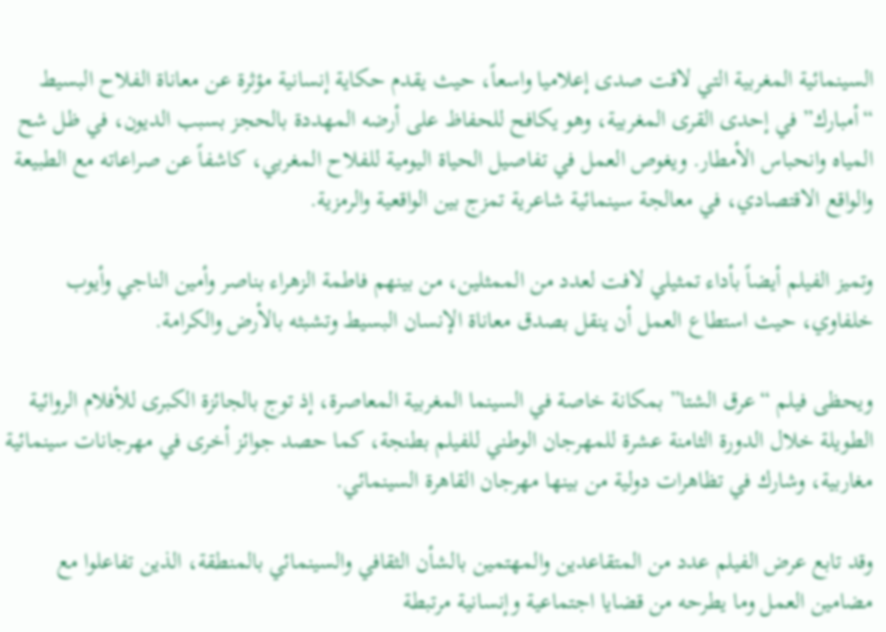السينمائية المغربية التي لاقت صدى إعلاميا واسعاً، حيث يقدم حكاية إنسانية مؤثرة عن معاناة الفلاح البسيط “أمبارك” في إحدى القرى المغربية، وهو يكافح للحفاظ على أرضه المهددة بالحجز بسبب الديون، في ظل شح المياه وانحباس الأمطار. ويغوص العمل في تفاصيل الحياة اليومية للفلاح المغربي، كاشفاً عن صراعاته مع الطبيعة والواقع الاقتصادي، في معالجة سينمائية شاعرية تمزج بين الواقعية والرمزية.

وتميز الفيلم أيضاً بأداء تمثيلي لافت لعدد من الممثلين، من بينهم فاطمة الزهراء بناصر وأمين الناجي وأيوب خلفاوي، حيث استطاع العمل أن ينقل بصدق معاناة الإنسان البسيط وتشبثه بالأرض والكرامة.

ويحظى فيلم “عرق الشتا” بمكانة خاصة في السينما المغربية المعاصرة، إذ توج بالجائزة الكبرى للأفلام الروائية الطويلة خلال الدورة الثامنة عشرة للمهرجان الوطني للفيلم بطنجة، كما حصد جوائز أخرى في مهرجانات سينمائية مغاربية، وشارك في تظاهرات دولية من بينها مهرجان القاهرة السينمائي.

وقد تابع عرض الفيلم عدد من المتقاعدين والمهتمين بالشأن الثقافي والسينمائي بالمنطقة، الذين تفاعلوا مع مضامين العمل وما يطرحه من قضايا اجتماعية وإنسانية مرتبطة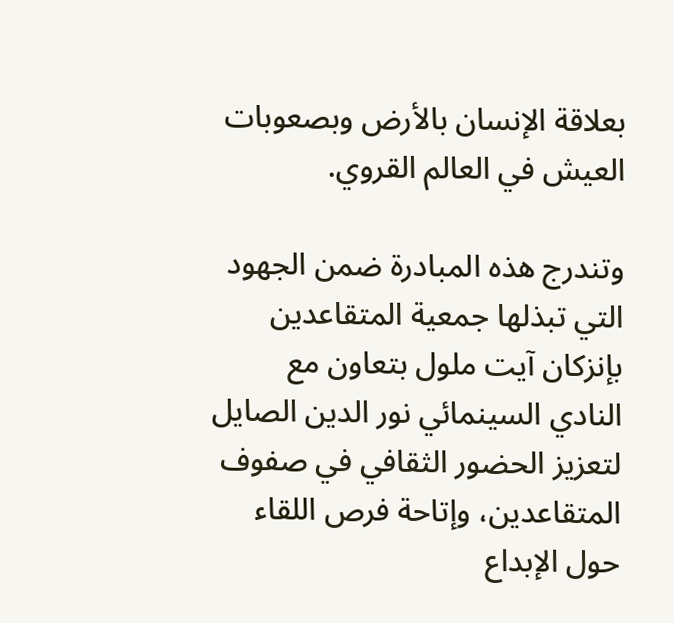بعلاقة الإنسان بالأرض وبصعوبات العيش في العالم القروي.

وتندرج هذه المبادرة ضمن الجهود التي تبذلها جمعية المتقاعدين بإنزكان آيت ملول بتعاون مع النادي السينمائي نور الدين الصايل لتعزيز الحضور الثقافي في صفوف المتقاعدين، وإتاحة فرص اللقاء حول الإبداع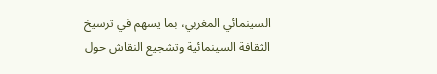السينمائي المغربي، بما يسهم في ترسيخ الثقافة السينمائية وتشجيع النقاش حول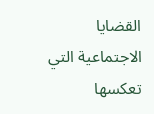القضايا الاجتماعية التي تعكسها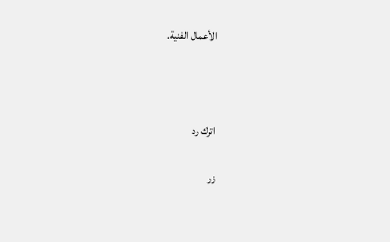الأعمال الفنية.



اترك رد

زر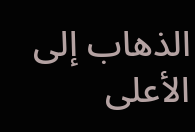الذهاب إلى الأعلى